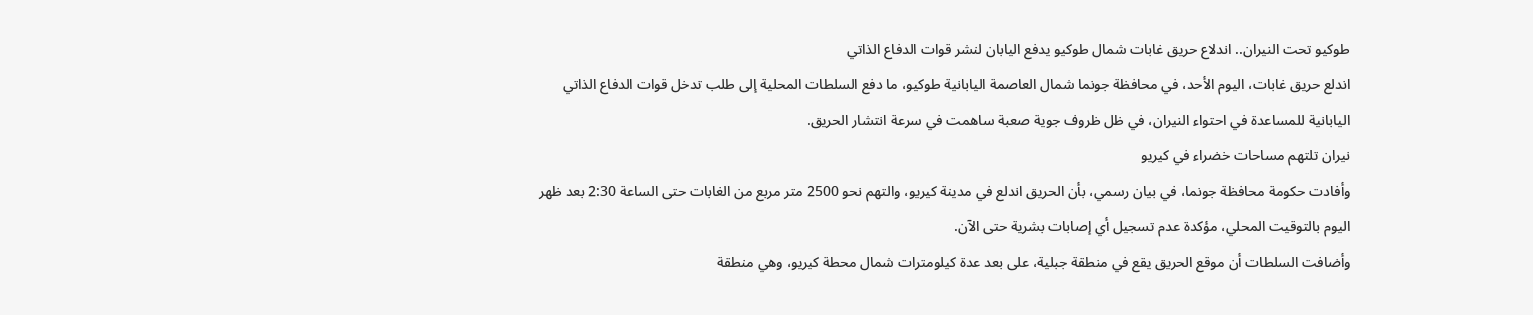طوكيو تحت النيران.. اندلاع حريق غابات شمال طوكيو يدفع اليابان لنشر قوات الدفاع الذاتي
اندلع حريق غابات، اليوم الأحد، في محافظة جونما شمال العاصمة اليابانية طوكيو، ما دفع السلطات المحلية إلى طلب تدخل قوات الدفاع الذاتي اليابانية للمساعدة في احتواء النيران، في ظل ظروف جوية صعبة ساهمت في سرعة انتشار الحريق.
نيران تلتهم مساحات خضراء في كيريو
وأفادت حكومة محافظة جونما، في بيان رسمي، بأن الحريق اندلع في مدينة كيريو، والتهم نحو 2500 متر مربع من الغابات حتى الساعة 2:30 بعد ظهر اليوم بالتوقيت المحلي، مؤكدة عدم تسجيل أي إصابات بشرية حتى الآن.
وأضافت السلطات أن موقع الحريق يقع في منطقة جبلية، على بعد عدة كيلومترات شمال محطة كيريو، وهي منطقة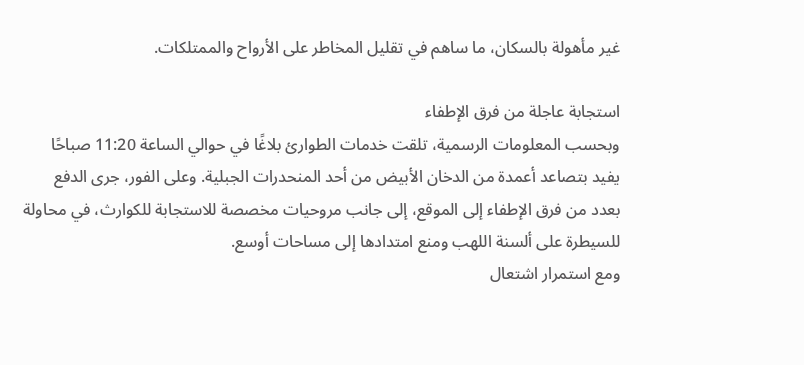غير مأهولة بالسكان، ما ساهم في تقليل المخاطر على الأرواح والممتلكات.

استجابة عاجلة من فرق الإطفاء
وبحسب المعلومات الرسمية، تلقت خدمات الطوارئ بلاغًا في حوالي الساعة 11:20 صباحًا يفيد بتصاعد أعمدة من الدخان الأبيض من أحد المنحدرات الجبلية. وعلى الفور، جرى الدفع بعدد من فرق الإطفاء إلى الموقع، إلى جانب مروحيات مخصصة للاستجابة للكوارث، في محاولة للسيطرة على ألسنة اللهب ومنع امتدادها إلى مساحات أوسع.
ومع استمرار اشتعال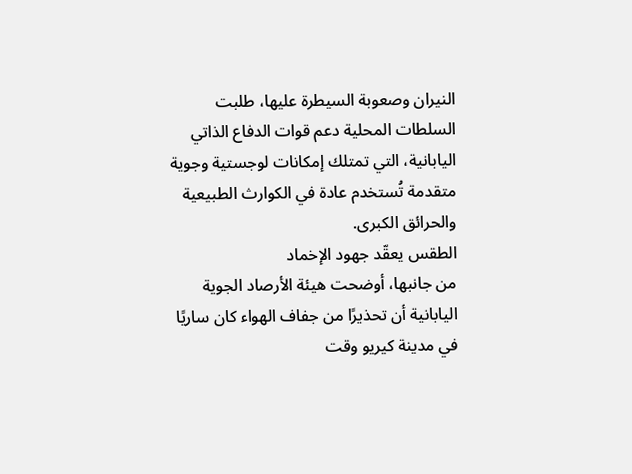النيران وصعوبة السيطرة عليها، طلبت السلطات المحلية دعم قوات الدفاع الذاتي اليابانية، التي تمتلك إمكانات لوجستية وجوية متقدمة تُستخدم عادة في الكوارث الطبيعية والحرائق الكبرى.
الطقس يعقّد جهود الإخماد
من جانبها، أوضحت هيئة الأرصاد الجوية اليابانية أن تحذيرًا من جفاف الهواء كان ساريًا في مدينة كيريو وقت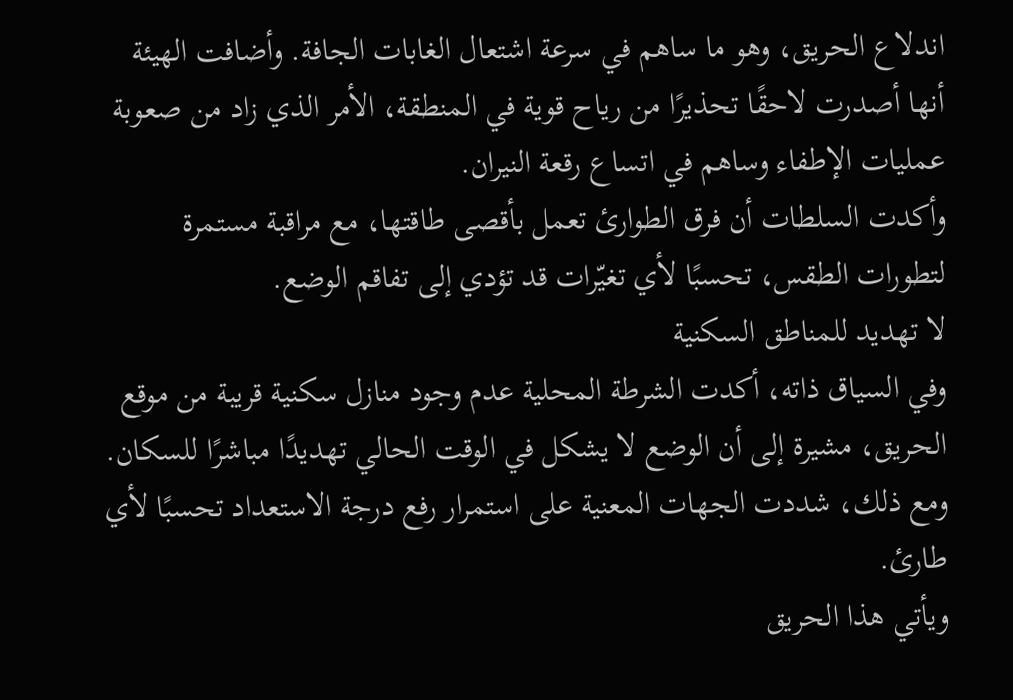اندلاع الحريق، وهو ما ساهم في سرعة اشتعال الغابات الجافة. وأضافت الهيئة أنها أصدرت لاحقًا تحذيرًا من رياح قوية في المنطقة، الأمر الذي زاد من صعوبة عمليات الإطفاء وساهم في اتساع رقعة النيران.
وأكدت السلطات أن فرق الطوارئ تعمل بأقصى طاقتها، مع مراقبة مستمرة لتطورات الطقس، تحسبًا لأي تغيّرات قد تؤدي إلى تفاقم الوضع.
لا تهديد للمناطق السكنية
وفي السياق ذاته، أكدت الشرطة المحلية عدم وجود منازل سكنية قريبة من موقع الحريق، مشيرة إلى أن الوضع لا يشكل في الوقت الحالي تهديدًا مباشرًا للسكان. ومع ذلك، شددت الجهات المعنية على استمرار رفع درجة الاستعداد تحسبًا لأي طارئ.
ويأتي هذا الحريق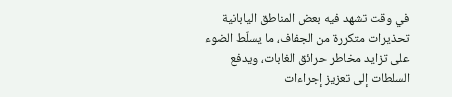في وقت تشهد فيه بعض المناطق اليابانية تحذيرات متكررة من الجفاف، ما يسلّط الضوء على تزايد مخاطر حرائق الغابات، ويدفع السلطات إلى تعزيز إجراءات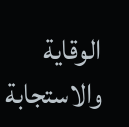الوقاية والاستجابة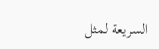السريعة لمثل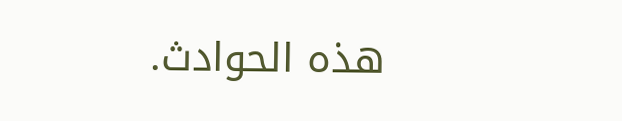هذه الحوادث.